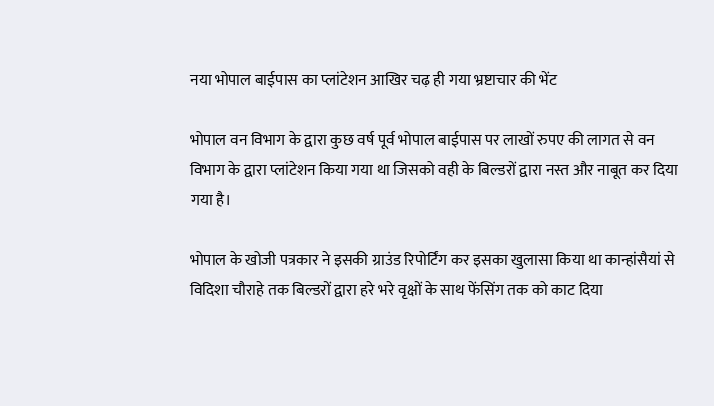नया भोपाल बाईपास का प्लांटेशन आखिर चढ़ ही गया भ्रष्टाचार की भेंट

भोपाल वन विभाग के द्वारा कुछ वर्ष पूर्व भोपाल बाईपास पर लाखों रुपए की लागत से वन विभाग के द्वारा प्लांटेशन किया गया था जिसको वही के बिल्डरों द्वारा नस्त और नाबूत कर दिया गया है।

भोपाल के खोजी पत्रकार ने इसकी ग्राउंड रिपोर्टिंग कर इसका खुलासा किया था कान्हांसैयां से विदिशा चौराहे तक बिल्डरों द्वारा हरे भरे वृक्षों के साथ फेंसिंग तक को काट दिया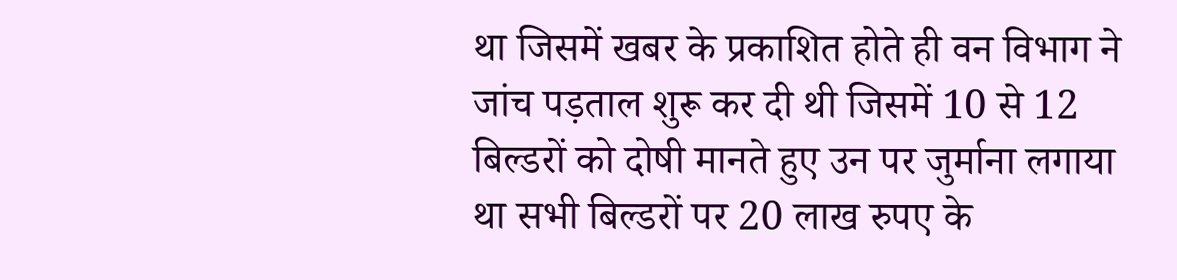था जिसमें खबर के प्रकाशित होते ही वन विभाग ने जांच पड़ताल शुरू कर दी थी जिसमें 10 से 12 बिल्डरों को दोषी मानते हुए उन पर जुर्माना लगाया था सभी बिल्डरों पर 20 लाख रुपए के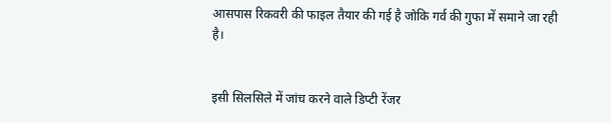आसपास रिकवरी की फाइल तैयार की गई है जोकि गर्व की गुफा में समाने जा रही है।


इसी सिलसिले में जांच करने वाले डिप्टी रेंजर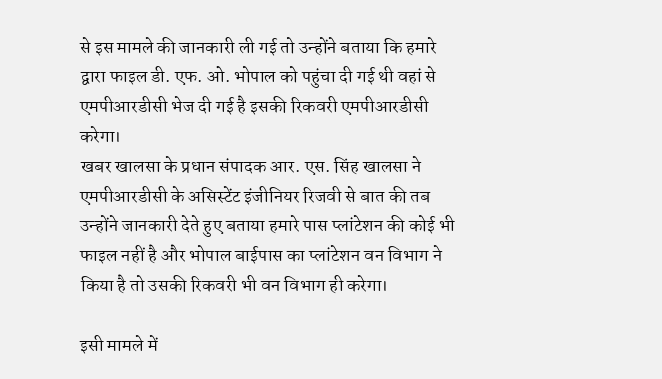से इस मामले की जानकारी ली गई तो उन्होंने बताया कि हमारे द्वारा फाइल डी. एफ. ओ. भोपाल को पहुंचा दी गई थी वहां से एमपीआरडीसी भेज दी गई है इसकी रिकवरी एमपीआरडीसी करेगा।
खबर खालसा के प्रधान संपादक आर. एस. सिंह खालसा ने एमपीआरडीसी के असिस्टेंट इंजीनियर रिजवी से बात की तब उन्होंने जानकारी देते हुए बताया हमारे पास प्लांटेशन की कोई भी फाइल नहीं है और भोपाल बाईपास का प्लांटेशन वन विभाग ने किया है तो उसकी रिकवरी भी वन विभाग ही करेगा।

इसी मामले में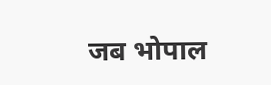जब भोपाल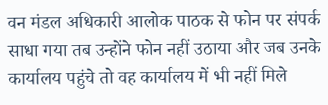वन मंडल अधिकारी आलोक पाठक से फोन पर संपर्क साधा गया तब उन्होंने फोन नहीं उठाया और जब उनके कार्यालय पहुंचे तो वह कार्यालय में भी नहीं मिले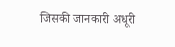जिसकी जानकारी अधूरी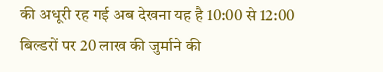की अधूरी रह गई अब देखना यह है 10:00 से 12:00 बिल्डरों पर 20 लाख की जुर्माने की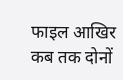फाइल आखिर कब तक दोनों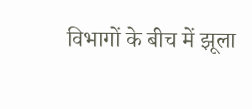विभागों के बीच में झूला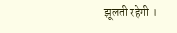झूलती रहेगी ।